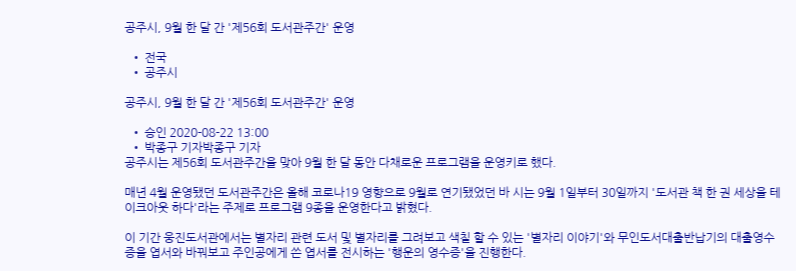공주시, 9월 한 달 간 '제56회 도서관주간' 운영

  • 전국
  • 공주시

공주시, 9월 한 달 간 '제56회 도서관주간' 운영

  • 승인 2020-08-22 13:00
  • 박종구 기자박종구 기자
공주시는 제56회 도서관주간을 맞아 9월 한 달 동안 다채로운 프로그램을 운영키로 했다.

매년 4월 운영됐던 도서관주간은 올해 코로나19 영향으로 9월로 연기됐었던 바 시는 9월 1일부터 30일까지 '도서관 책 한 권 세상을 테이크아웃 하다'라는 주제로 프로그램 9종을 운영한다고 밝혔다.

이 기간 웅진도서관에서는 별자리 관련 도서 및 별자리를 그려보고 색칠 할 수 있는 '별자리 이야기'와 무인도서대출반납기의 대출영수증을 엽서와 바꿔보고 주인공에게 쓴 엽서를 전시하는 '행운의 영수증'을 진행한다.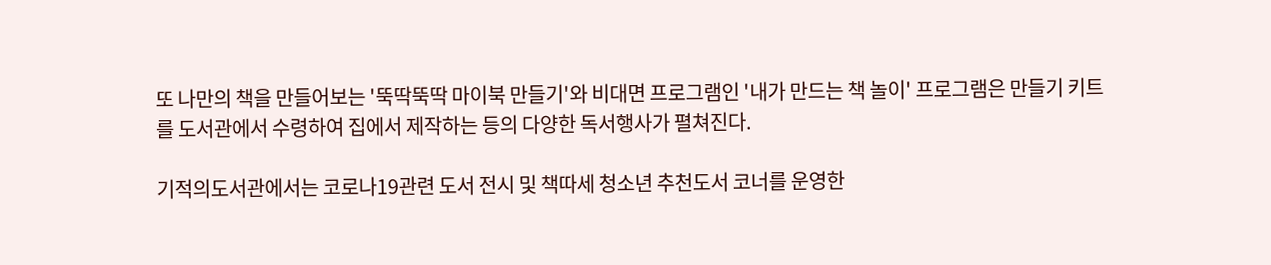또 나만의 책을 만들어보는 '뚝딱뚝딱 마이북 만들기'와 비대면 프로그램인 '내가 만드는 책 놀이' 프로그램은 만들기 키트를 도서관에서 수령하여 집에서 제작하는 등의 다양한 독서행사가 펼쳐진다.

기적의도서관에서는 코로나19관련 도서 전시 및 책따세 청소년 추천도서 코너를 운영한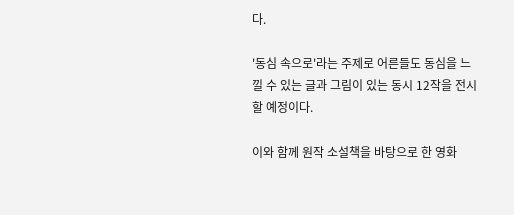다.

'동심 속으로'라는 주제로 어른들도 동심을 느낄 수 있는 글과 그림이 있는 동시 12작을 전시할 예정이다.

이와 함께 원작 소설책을 바탕으로 한 영화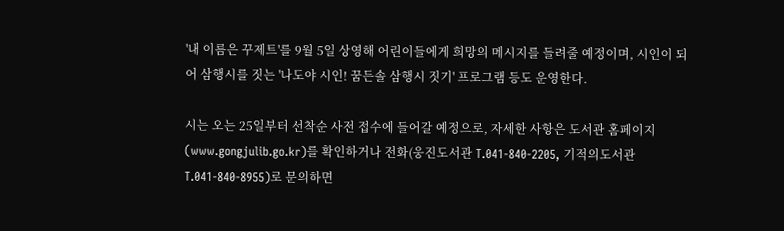'내 이름은 꾸제트'를 9월 5일 상영해 어린이들에게 희망의 메시지를 들려줄 예정이며, 시인이 되어 삼행시를 짓는 '나도야 시인! 꿈든솔 삼행시 짓기' 프로그램 등도 운영한다.

시는 오는 25일부터 선착순 사전 접수에 들어갈 예정으로, 자세한 사항은 도서관 홈페이지(www.gongjulib.go.kr)를 확인하거나 전화(웅진도서관 T.041-840-2205, 기적의도서관 T.041-840-8955)로 문의하면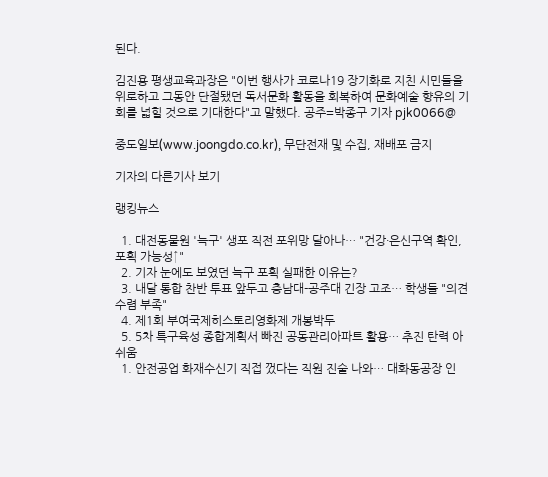된다.

김진용 평생교육과장은 "이번 행사가 코로나19 장기화로 지친 시민들을 위로하고 그동안 단절됐던 독서문화 활동을 회복하여 문화예술 향유의 기회를 넓힐 것으로 기대한다"고 말했다. 공주=박종구 기자 pjk0066@

중도일보(www.joongdo.co.kr), 무단전재 및 수집, 재배포 금지

기자의 다른기사 보기

랭킹뉴스

  1. 대전동물원 '늑구' 생포 직전 포위망 달아나… "건강·은신구역 확인, 포획 가능성↑"
  2. 기자 눈에도 보였던 늑구 포획 실패한 이유는?
  3. 내달 통합 찬반 투표 앞두고 충남대-공주대 긴장 고조… 학생들 "의견수렴 부족"
  4. 제1회 부여국제히스토리영화제 개봉박두
  5. 5차 특구육성 종합계획서 빠진 공동관리아파트 활용… 추진 탄력 아쉬움
  1. 안전공업 화재수신기 직접 껐다는 직원 진술 나와… 대화동공장 인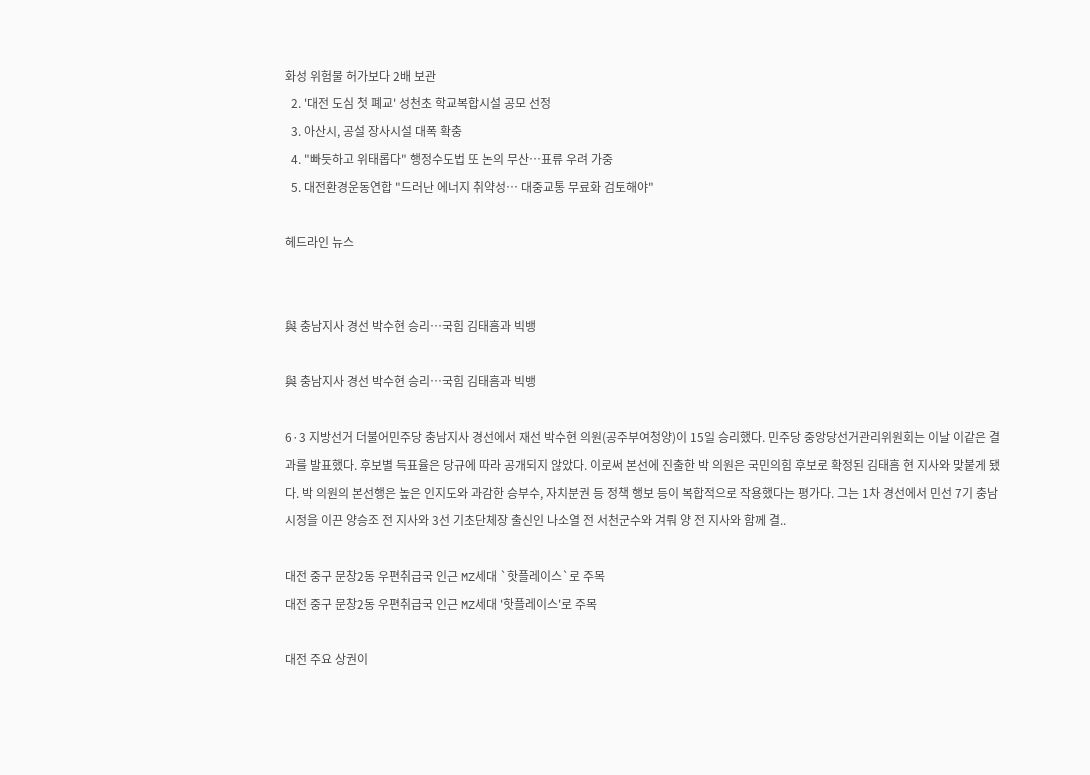화성 위험물 허가보다 2배 보관
  2. '대전 도심 첫 폐교' 성천초 학교복합시설 공모 선정
  3. 아산시, 공설 장사시설 대폭 확충
  4. "빠듯하고 위태롭다" 행정수도법 또 논의 무산…표류 우려 가중
  5. 대전환경운동연합 "드러난 에너지 취약성… 대중교통 무료화 검토해야"

헤드라인 뉴스


與 충남지사 경선 박수현 승리…국힘 김태흠과 빅뱅

與 충남지사 경선 박수현 승리…국힘 김태흠과 빅뱅

6·3 지방선거 더불어민주당 충남지사 경선에서 재선 박수현 의원(공주부여청양)이 15일 승리했다. 민주당 중앙당선거관리위원회는 이날 이같은 결과를 발표했다. 후보별 득표율은 당규에 따라 공개되지 않았다. 이로써 본선에 진출한 박 의원은 국민의힘 후보로 확정된 김태흠 현 지사와 맞붙게 됐다. 박 의원의 본선행은 높은 인지도와 과감한 승부수, 자치분권 등 정책 행보 등이 복합적으로 작용했다는 평가다. 그는 1차 경선에서 민선 7기 충남시정을 이끈 양승조 전 지사와 3선 기초단체장 출신인 나소열 전 서천군수와 겨뤄 양 전 지사와 함께 결..

대전 중구 문창2동 우편취급국 인근 MZ세대 `핫플레이스`로 주목
대전 중구 문창2동 우편취급국 인근 MZ세대 '핫플레이스'로 주목

대전 주요 상권이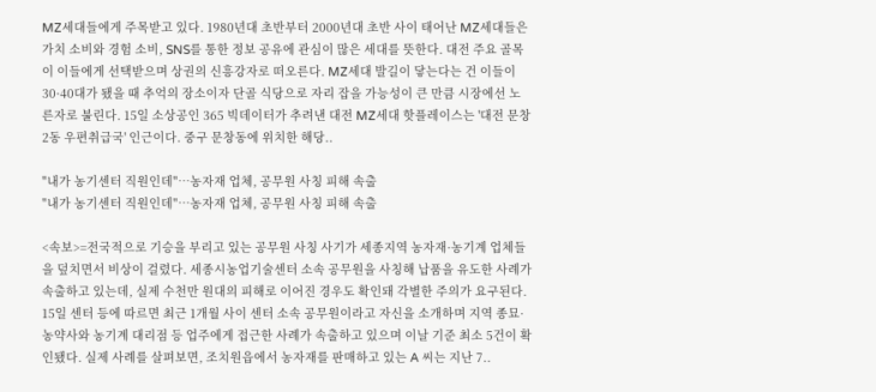MZ세대들에게 주목받고 있다. 1980년대 초반부터 2000년대 초반 사이 태어난 MZ세대들은 가치 소비와 경험 소비, SNS를 통한 정보 공유에 관심이 많은 세대를 뜻한다. 대전 주요 골목이 이들에게 선택받으며 상권의 신흥강자로 떠오른다. MZ세대 발길이 닿는다는 건 이들이 30·40대가 됐을 때 추억의 장소이자 단골 식당으로 자리 잡을 가능성이 큰 만큼 시장에선 노른자로 불린다. 15일 소상공인 365 빅데이터가 추려낸 대전 MZ세대 핫플레이스는 '대전 문창2동 우편취급국' 인근이다. 중구 문창동에 위치한 해당..

"내가 농기센터 직원인데"…농자재 업체, 공무원 사칭 피해 속출
"내가 농기센터 직원인데"…농자재 업체, 공무원 사칭 피해 속출

<속보>=전국적으로 기승을 부리고 있는 공무원 사칭 사기가 세종지역 농자재·농기계 업체들을 덮치면서 비상이 걸렸다. 세종시농업기술센터 소속 공무원을 사칭해 납품을 유도한 사례가 속출하고 있는데, 실제 수천만 원대의 피해로 이어진 경우도 확인돼 각별한 주의가 요구된다. 15일 센터 등에 따르면 최근 1개월 사이 센터 소속 공무원이라고 자신을 소개하며 지역 종묘·농약사와 농기계 대리점 등 업주에게 접근한 사례가 속출하고 있으며 이날 기준 최소 5건이 확인됐다. 실제 사례를 살펴보면, 조치원읍에서 농자재를 판매하고 있는 A 씨는 지난 7..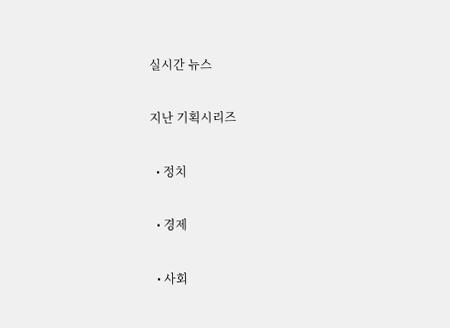실시간 뉴스

지난 기획시리즈

  • 정치

  • 경제

  • 사회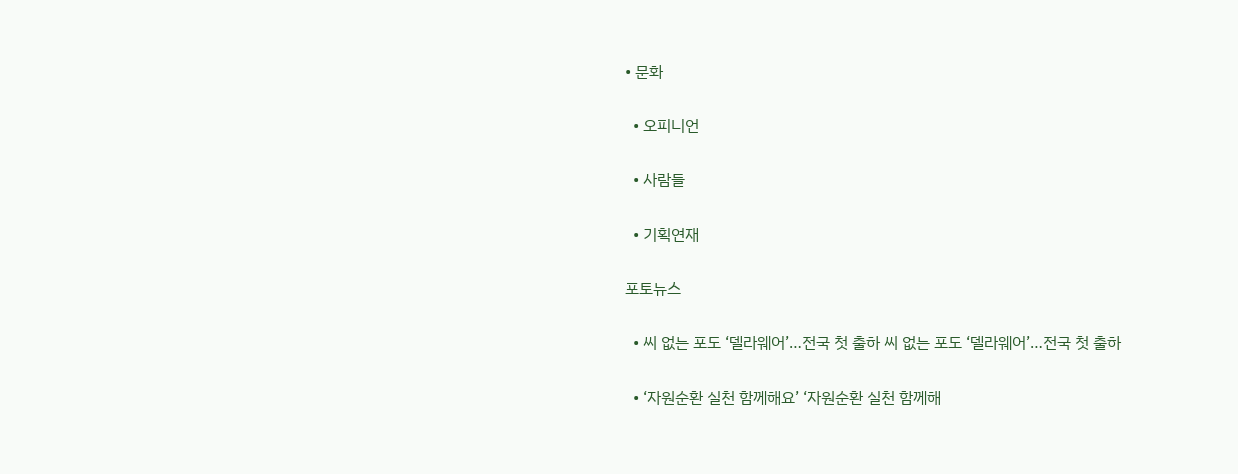• 문화

  • 오피니언

  • 사람들

  • 기획연재

포토뉴스

  • 씨 없는 포도 ‘델라웨어’…전국 첫 출하 씨 없는 포도 ‘델라웨어’…전국 첫 출하

  • ‘자원순환 실천 함께해요’ ‘자원순환 실천 함께해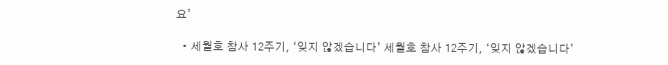요’

  • 세월호 참사 12주기, ‘잊지 않겠습니다’ 세월호 참사 12주기, ‘잊지 않겠습니다’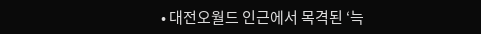• 대전오월드 인근에서 목격된 ‘늑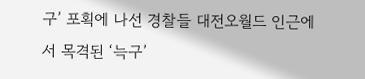구’ 포획에 나선 경찰들 대전오월드 인근에서 목격된 ‘늑구’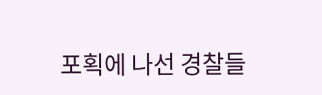포획에 나선 경찰들